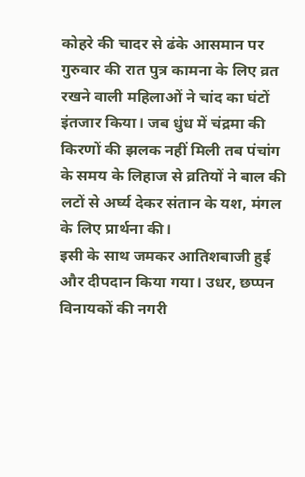कोहरे की चादर से ढंके आसमान पर गुरुवार की रात पुत्र कामना के लिए व्रत रखने वाली महिलाओं ने चांद का घंटों इंतजार किया। जब धुंध में चंद्रमा की किरणों की झलक नहीं मिली तब पंचांग के समय के लिहाज से व्रतियों ने बाल की लटों से अर्घ्य देकर संतान के यश, मंगल के लिए प्रार्थना की।
इसी के साथ जमकर आतिशबाजी हुई और दीपदान किया गया। उधर, छप्पन विनायकों की नगरी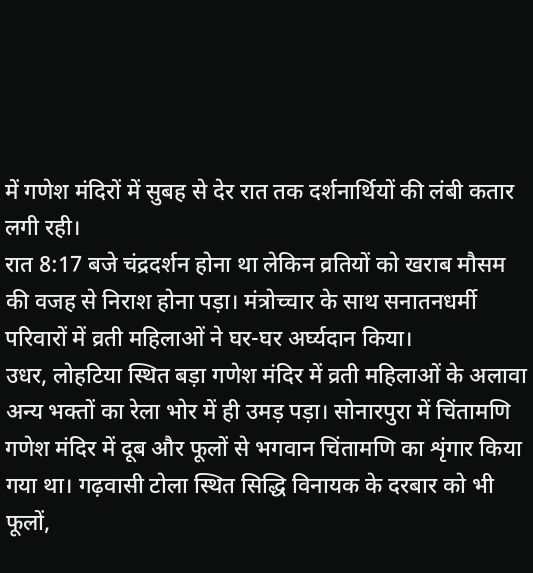में गणेश मंदिरों में सुबह से देर रात तक दर्शनार्थियों की लंबी कतार लगी रही।
रात 8:17 बजे चंद्रदर्शन होना था लेकिन व्रतियों को खराब मौसम की वजह से निराश होना पड़ा। मंत्रोच्चार के साथ सनातनधर्मी परिवारों में व्रती महिलाओं ने घर-घर अर्घ्यदान किया।
उधर, लोहटिया स्थित बड़ा गणेश मंदिर में व्रती महिलाओं के अलावा अन्य भक्तों का रेला भोर में ही उमड़ पड़ा। सोनारपुरा में चिंतामणि गणेश मंदिर में दूब और फूलों से भगवान चिंतामणि का शृंगार किया गया था। गढ़वासी टोला स्थित सिद्धि विनायक के दरबार को भी फूलों,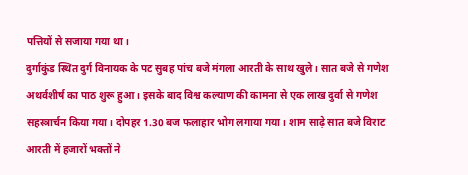पत्तियों से सजाया गया था।
दुर्गाकुंड स्थित दुर्ग विनायक के पट सुबह पांच बजे मंगला आरती के साथ खुले। सात बजे से गणेश अथर्वशीर्ष का पाठ शुरू हुआ। इसके बाद विश्व कल्याण की कामना से एक लाख दुर्वा से गणेश सहस्त्रार्चन किया गया। दोपहर 1.30 बज फलाहार भोग लगाया गया। शाम साढ़े सात बजे विराट आरती में हजारों भक्तों ने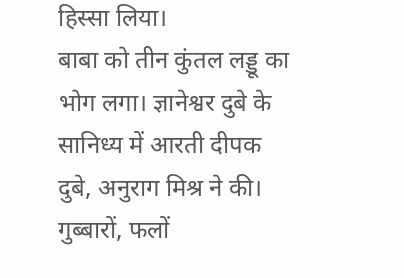हिस्सा लिया।
बाबा को तीन कुंतल लड्डू का भोग लगा। ज्ञानेश्वर दुबे के सानिध्य में आरती दीपक दुबे, अनुराग मिश्र ने की। गुब्बारों, फलों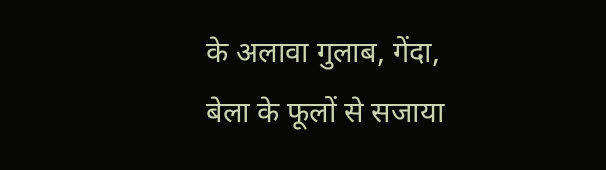के अलावा गुलाब, गेंदा, बेला के फूलों से सजाया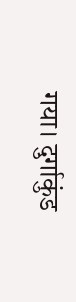गया। दुर्गाकुंड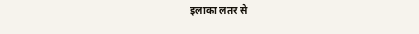इलाका लतर से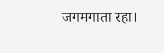जगमगाता रहा।